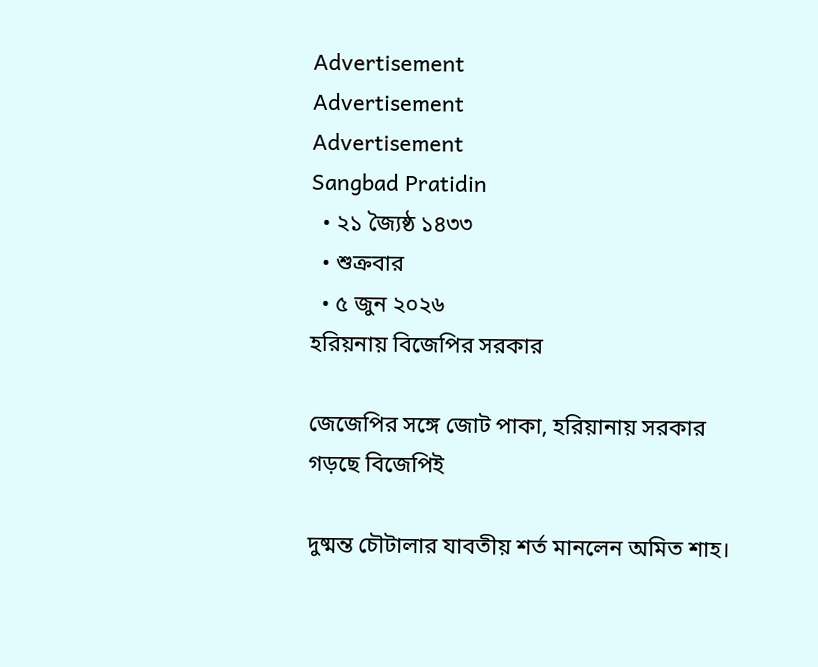Advertisement
Advertisement
Advertisement
Sangbad Pratidin
  • ২১ জ্যৈষ্ঠ ১৪৩৩
  • শুক্রবার
  • ৫ জুন ২০২৬
হরিয়নায় বিজেপির সরকার

জেজেপির সঙ্গে জোট পাকা, হরিয়ানায় সরকার গড়ছে বিজেপিই

দুষ্মন্ত চৌটালার যাবতীয় শর্ত মানলেন অমিত শাহ।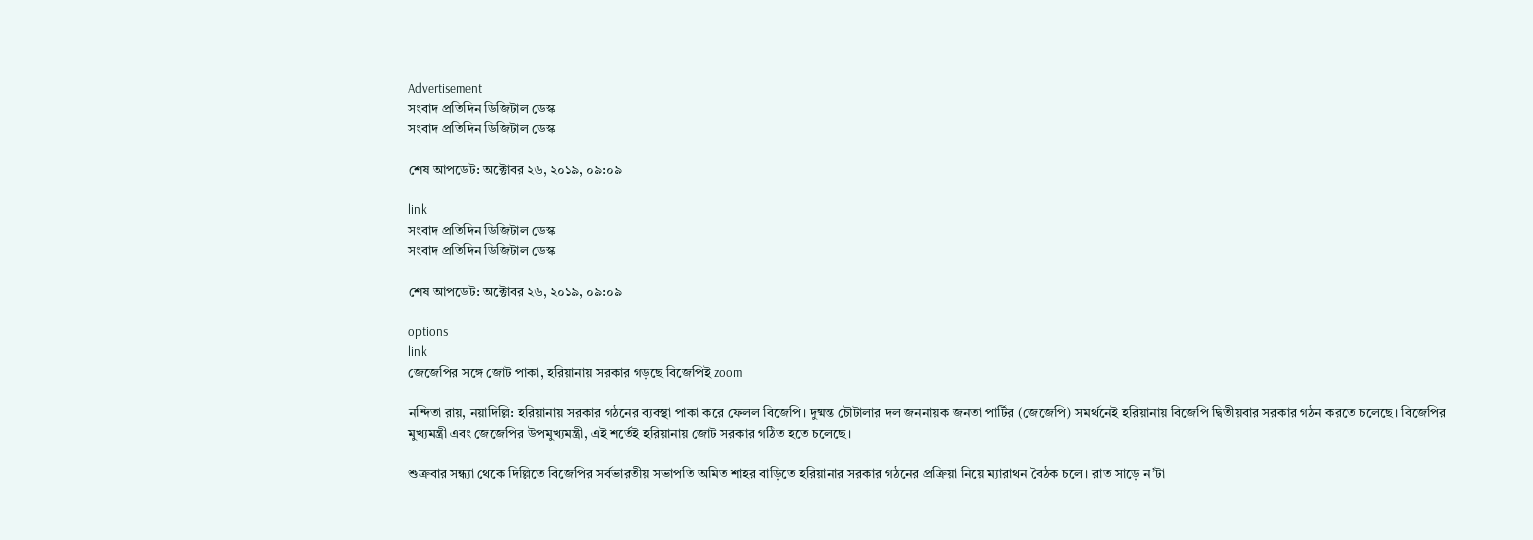Advertisement
সংবাদ প্রতিদিন ডিজিটাল ডেস্ক
সংবাদ প্রতিদিন ডিজিটাল ডেস্ক

শেষ আপডেট: অক্টোবর ২৬, ২০১৯, ০৯:০৯

link
সংবাদ প্রতিদিন ডিজিটাল ডেস্ক
সংবাদ প্রতিদিন ডিজিটাল ডেস্ক

শেষ আপডেট: অক্টোবর ২৬, ২০১৯, ০৯:০৯

options
link
জেজেপির সঙ্গে জোট পাকা, হরিয়ানায় সরকার গড়ছে বিজেপিই zoom

নন্দিতা রায়, নয়াদিল্লি: হরিয়ানায় সরকার গঠনের ব‌্যবস্থা পাকা করে ফেলল বিজেপি। দুষ্মন্ত চৌটালার দল জননায়ক জনতা পার্টির (জেজেপি) সমর্থনেই হরিয়ানায় বিজেপি দ্বিতীয়বার সরকার গঠন করতে চলেছে। বিজেপির মুখ্যমন্ত্রী এবং জেজেপির উপমুখ্যমন্ত্রী, এই শর্তেই হরিয়ানায় জোট সরকার গঠিত হতে চলেছে।

শুক্রবার সন্ধ্যা থেকে দিল্লিতে বিজেপির সর্বভারতীয় সভাপতি অমিত শাহর বাড়িতে হরিয়ানার সরকার গঠনের প্রক্রিয়া নিয়ে ম্যারাথন বৈঠক চলে। রাত সাড়ে ন’টা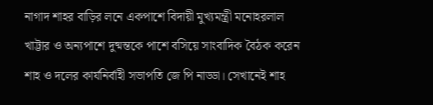নাগাদ শাহর বাড়ির লনে একপাশে বিদায়ী মুখ‌্যমন্ত্রী মনোহরলাল খাট্টার ও অন্যপাশে দুষ্মন্তকে পাশে বসিয়ে সাংবাদিক বৈঠক করেন শাহ ও দলের কার্যনির্বাহী সভাপতি জে পি নাড্ডা। সেখানেই শাহ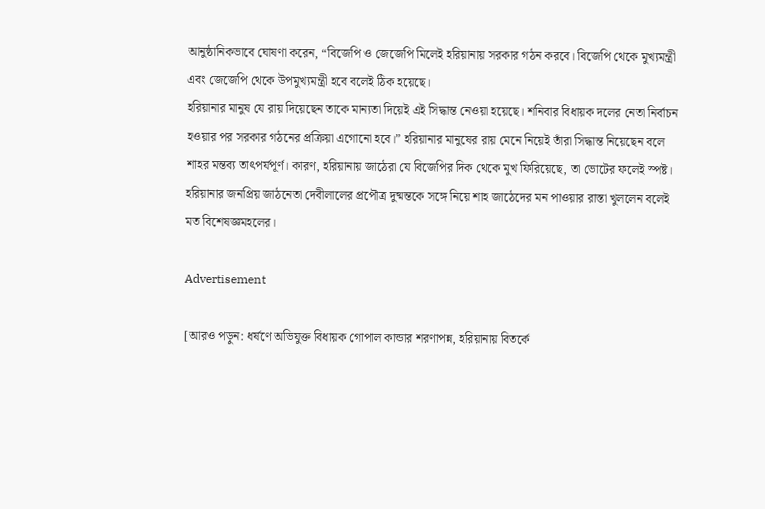আনুষ্ঠানিকভাবে ঘোষণা করেন, “বিজেপি ও জেজেপি মিলেই হরিয়ানায় সরকার গঠন করবে। বিজেপি থেকে মুখ্যমন্ত্রী এবং জেজেপি থেকে উপমুখ্যমন্ত্রী হবে বলেই ঠিক হয়েছে।
হরিয়ানার মানুষ যে রায় দিয়েছেন তাকে মান্যতা দিয়েই এই সিদ্ধান্ত নেওয়া হয়েছে। শনিবার বিধায়ক দলের নেতা নির্বাচন হওয়ার পর সরকার গঠনের প্রক্রিয়া এগোনো হবে।” হরিয়ানার মানুষের রায় মেনে নিয়েই তাঁরা সিদ্ধান্ত নিয়েছেন বলে শাহর মন্তব্য তাৎপর্যপূর্ণ। কারণ, হরিয়ানায় জাঠেরা যে বিজেপির দিক থেকে মুখ ফিরিয়েছে, তা ভোটের ফলেই স্পষ্ট। হরিয়ানার জনপ্রিয় জাঠনেতা দেবীলালের প্রপৌত্র দুষ্মন্তকে সঙ্গে নিয়ে শাহ জাঠেদের মন পাওয়ার রাস্তা খুললেন বলেই মত বিশেষজ্ঞমহলের।

Advertisement

[আরও পড়ুন: ধর্ষণে অভিযুক্ত বিধায়ক গোপাল কান্ডার শরণাপন্ন, হরিয়ানায় বিতর্কে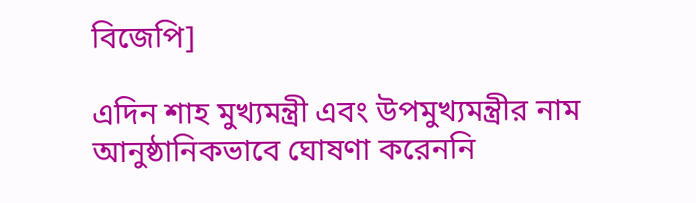বিজেপি]

এদিন শাহ মুখ্যমন্ত্রী এবং উপমুখ্যমন্ত্রীর নাম আনুষ্ঠানিকভাবে ঘোষণা করেননি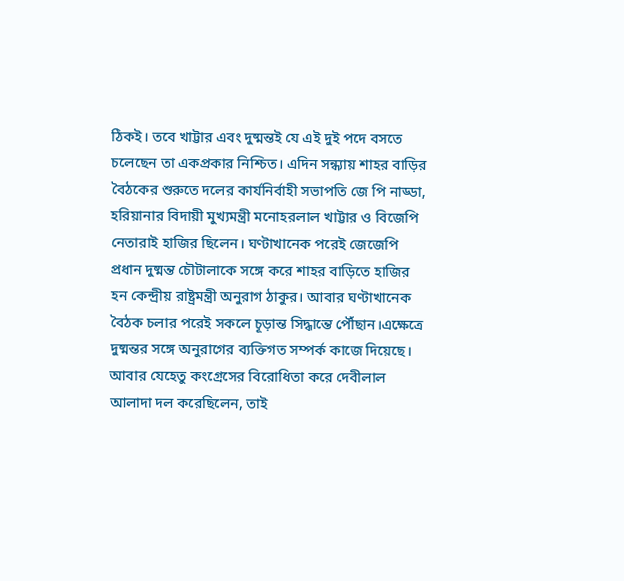ঠিকই। তবে খাট্টার এবং দুষ্মন্তই যে এই দুই পদে বসতে চলেছেন তা একপ্রকার নিশ্চিত। এদিন সন্ধ্যায় শাহর বাড়ির বৈঠকের শুরুতে দলের কার্যনির্বাহী সভাপতি জে পি নাড্ডা, হরিয়ানার বিদায়ী মুখ্যমন্ত্রী মনোহরলাল খাট্টার ও বিজেপি নেতারাই হাজির ছিলেন। ঘণ্টাখানেক পরেই জেজেপি প্রধান দুষ্মন্ত চৌটালাকে সঙ্গে করে শাহর বাড়িতে হাজির হন কেন্দ্রীয় রাষ্ট্রমন্ত্রী অনুরাগ ঠাকুর। আবার ঘণ্টাখানেক বৈঠক চলার পরেই সকলে চূড়ান্ত সিদ্ধান্তে পৌঁছান।এক্ষেত্রে দুষ্মন্তর সঙ্গে অনুরাগের ব্যক্তিগত সম্পর্ক কাজে দিয়েছে। আবার যেহেতু কংগ্রেসের বিরোধিতা করে দেবীলাল আলাদা দল করেছিলেন, তাই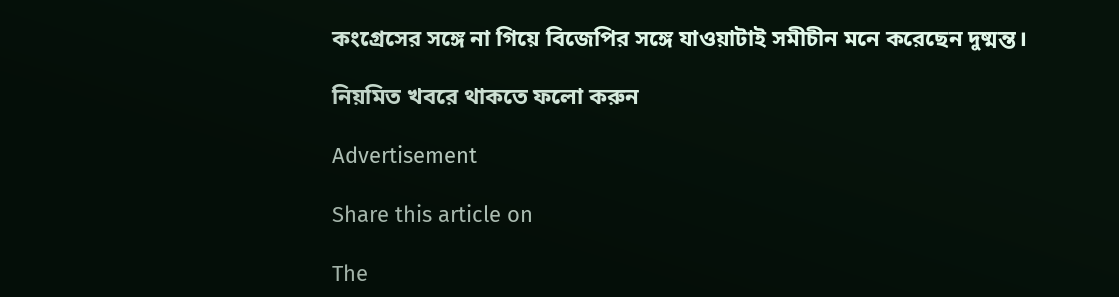কংগ্রেসের সঙ্গে না গিয়ে বিজেপির সঙ্গে যাওয়াটাই সমীচীন মনে করেছেন দুষ্মন্ত।

নিয়মিত খবরে থাকতে ফলো করুন

Advertisement

Share this article on

The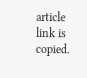article link is copied.